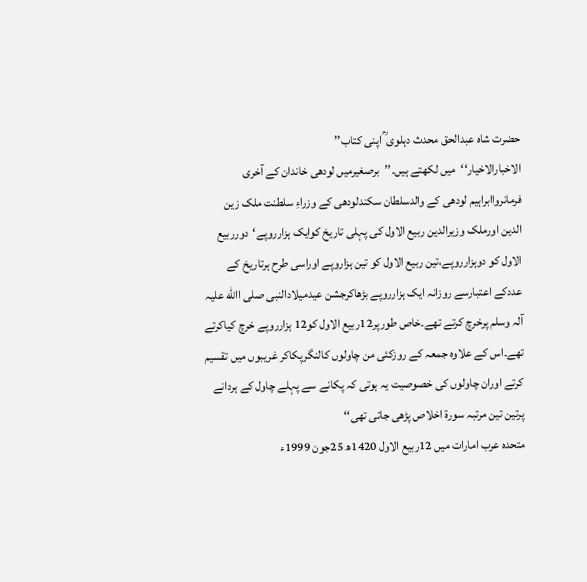حضرت شاہ عبدالحق محدث دہلوی ؒ اپنی کتاب’’
الاخبارالاخیار‘‘میں لکھتے ہیں۔’’برصغیرمیں لودھی خاندان کے آخری
فرمانرواابراہیم لودھی کے والدسلطان سکندلودھی کے وزراءِ سلطنت ملک زین
الدین اورملک وزیرالدین ربیع الاول کی پہلی تاریخ کوایک ہزارروپے‘دورربیع
الاول کو دوہزارروپے،تین ربیع الاول کو تین ہزاروپے اوراسی طرح ہرتاریخ کے
عددکے اعتبارسے روزانہ ایک ہزارروپے بڑھاکرجشن عیدمیلادالنبی صلی االله علیہ
آلہ وسلم پرخرچ کرتے تھے۔خاص طورپر12ربیع الاول کو12 ہزارروپے خرچ کیاکرتے
تھے۔اس کے علاوہ جمعہ کے روزکئی من چاولوں کالنگرپکاکر غریبوں میں تقسیم
کرتے اوران چاولوں کی خصوصیت یہ ہوتی کہ پکانے سے پہلے چاول کے ہردانے
پرتین تین مرتبہ سورۃ اخلاص پڑھی جاتی تھی‘‘
متحدہ عرب امارات میں 12ربیع الاول 1420ھ 25جون 1999ء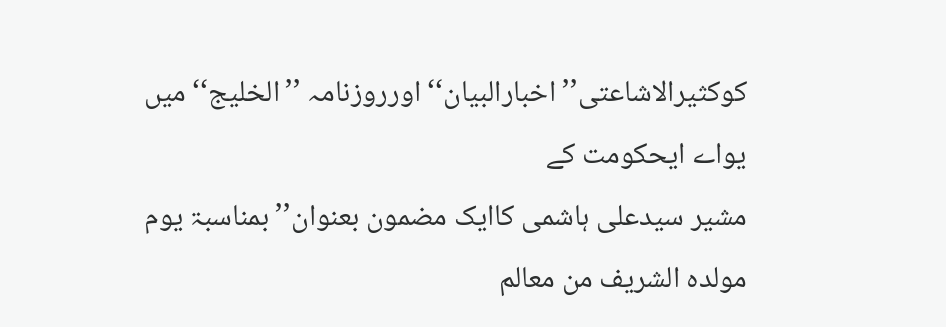کوکثیرالاشاعتی’’اخبارالبیان‘‘ اورروزنامہ ’’الخلیج‘‘میں یواے ایحکومت کے
مشیر سیدعلی ہاشمی کاایک مضمون بعنوان’’بمناسبۃ یوم مولدہ الشریف من معالم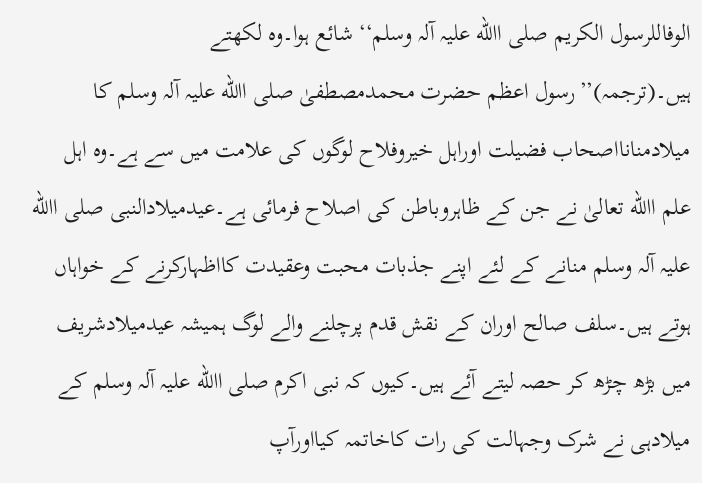الوفاللرسول الکریم صلی االله علیہ آلہ وسلم‘‘ شائع ہوا۔وہ لکھتے
ہیں۔(ترجمہ)’’رسول اعظم حضرت محمدمصطفیٰ صلی االله علیہ آلہ وسلم کا
میلادمنانااصحاب فضیلت اوراہل خیروفلاح لوگوں کی علامت میں سے ہے۔وہ اہل
علم االله تعالیٰ نے جن کے ظاہروباطن کی اصلاح فرمائی ہے۔عیدمیلادالنبی صلی االله
علیہ آلہ وسلم منانے کے لئے اپنے جذبات محبت وعقیدت کااظہارکرنے کے خواہاں
ہوتے ہیں۔سلف صالح اوران کے نقش قدم پرچلنے والے لوگ ہمیشہ عیدمیلادشریف
میں بڑھ چڑھ کر حصہ لیتے آئے ہیں۔کیوں کہ نبی اکرم صلی االله علیہ آلہ وسلم کے
میلادہی نے شرک وجہالت کی رات کاخاتمہ کیااورآپ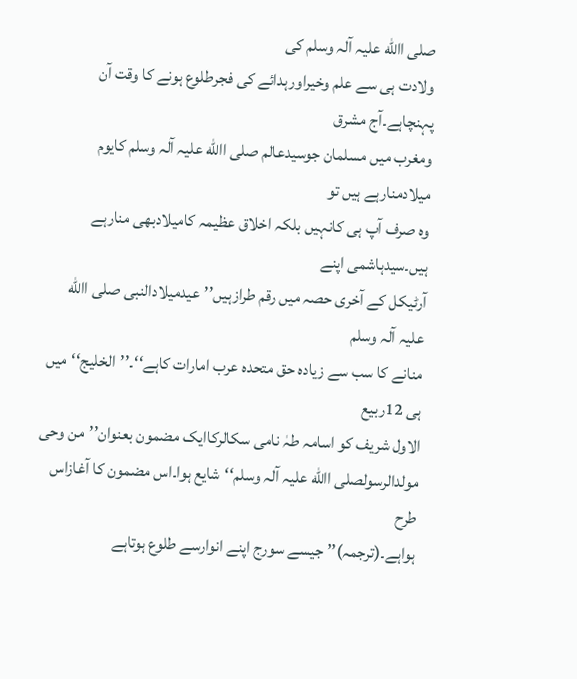صلی االله علیہ آلہ وسلم کی
ولادت ہی سے علم وخیراورہدائے کی فجرطلوع ہونے کا وقت آن پہنچاہے۔آج مشرق
ومغرب میں مسلمان جوسیدعالم صلی االله علیہ آلہ وسلم کایوم میلادمنارہے ہیں تو
وہ صرف آپ ہی کانہیں بلکہ اخلاق عظیمہ کامیلادبھی منارہے ہیں۔سیدہاشمی اپنے
آرٹیکل کے آخری حصہ میں رقم طرازہیں’’عیدمیلادالنبی صلی االله علیہ آلہ وسلم
منانے کا سب سے زیادہ حق متحدہ عرب امارات کاہے‘‘۔’’الخلیج‘‘میں ہی 12ربیع
الاول شریف کو اسامہ طہٰ نامی سکالرکاایک مضمون بعنوان’’من وحی
مولدالرسولصلی االله علیہ آلہ وسلم‘‘شایع ہوا۔اس مضمون کا آغازاس طرح
ہواہے۔(ترجمہ)’’جیسے سورج اپنے انوارسے طلوع ہوتاہے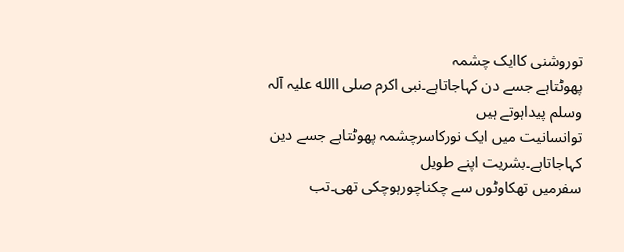توروشنی کاایک چشمہ
پھوٹتاہے جسے دن کہاجاتاہے۔نبی اکرم صلی االله علیہ آلہ وسلم پیداہوتے ہیں
توانسانیت میں ایک نورکاسرچشمہ پھوٹتاہے جسے دین کہاجاتاہے۔بشریت اپنے طویل
سفرمیں تھکاوٹوں سے چکناچورہوچکی تھی۔تب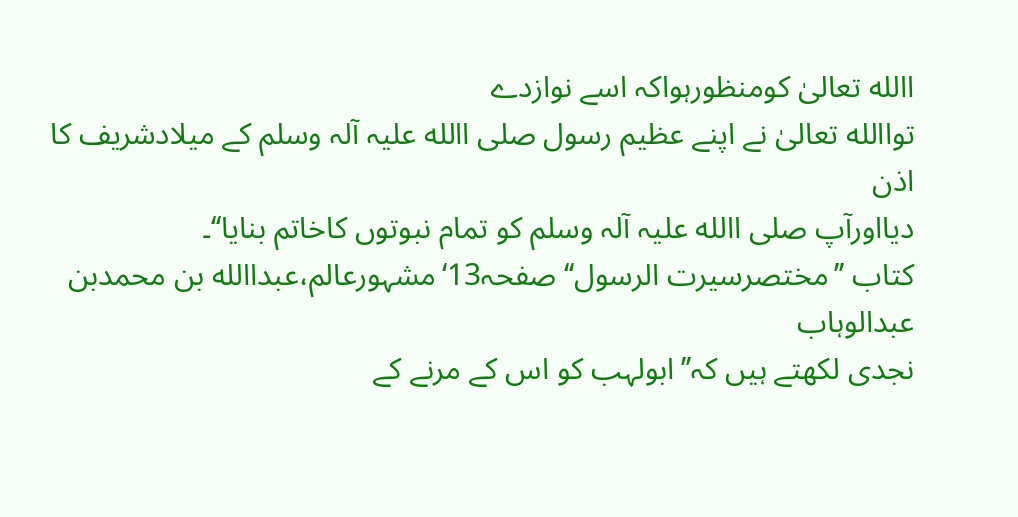االله تعالیٰ کومنظورہواکہ اسے نوازدے
تواالله تعالیٰ نے اپنے عظیم رسول صلی االله علیہ آلہ وسلم کے میلادشریف کا اذن
دیااورآپ صلی االله علیہ آلہ وسلم کو تمام نبوتوں کاخاتم بنایا‘‘۔
کتاب ’’مختصرسیرت الرسول‘‘ صفحہ13‘مشہورعالم،عبداالله بن محمدبن عبدالوہاب
نجدی لکھتے ہیں کہ’’ابولہب کو اس کے مرنے کے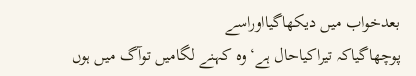بعدخواب میں دیکھاگیااوراسے
پوچھاگیاکہ تیراکیاحال ہے‘وہ کہنے لگامیں توآگ میں ہوں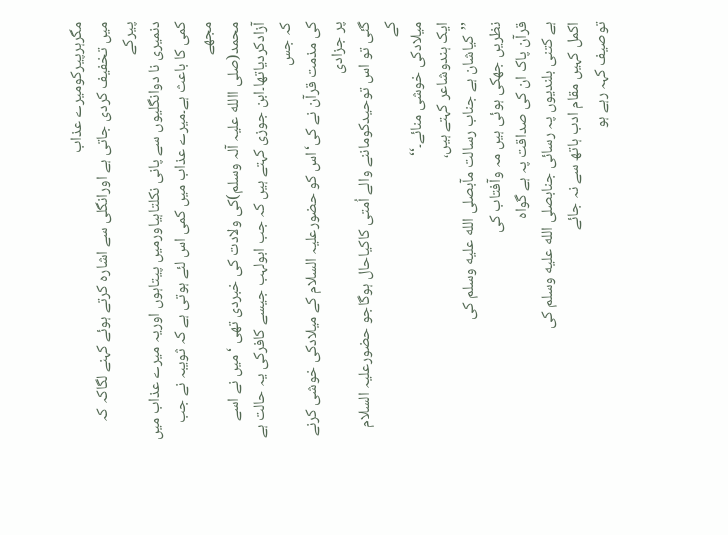مگرہرپیرکومیرے عذاب
میں تخفیف کردی جاتی ہے اورانگلی سے اشارہ کرتے ہوئے کہنے لگاکہ کہ پیرکے
دنمیری نا دوانگلیوں سے پانی نکلتاہیاورمیں پیتاہوں اوریہ میرے عذاب میں
کمی کا باعث ہے۔میرے عذاب میں کمی اس لئے ہوتی ہے کہ ثویبہ نے جب مجھے
محمد(صلی االله علیہ آلہ وسلم)کی ولادت کی خبردی تھی ‘میں نے اسے
آزادکردیاتھا۔ابن جوزی کہتے ہیں کہ جب ابولہب جیسے کافرکی یہ حالت ہے کہ جس
کی مذمت قرآن نے کی‘اس کو حضورعلیہ السلام کے میلادکی خوشی کرنے پر جزادی
گئی تو اس توحیدکوماننے والے اُمتی کاکیاحال ہوگاجو حضورعلیہ السلام کے
میلادکی خوشی منائے۔‘‘
ایک ہندوشاعر کہتے ہیں،
’’کیاشان ہے جناب رسالت مآبصلى الله عليه وسلم کی
نظریں جھکی ہوئی ہیں مہ وآفتاب کی
قرآن پاک ان کی صداقت پہ ہے گواہ
ہے کتنی بلندیوں پہ رسائی جنابصلى الله عليه وسلم کی
اکمل کہیں مقام ادب ہاتھ سے نہ جائے
توصیف کہہ رہے ہو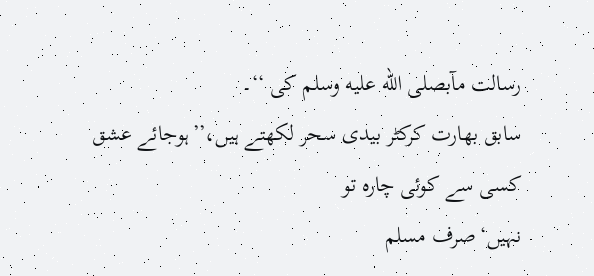رسالت مآبصلى الله عليه وسلم کی ‘‘۔
سابق بھارت کرکٹر بیدی سحر لکھتے ہیں،’’ہوجائے عشق کسی سے کوئی چارہ تو
نہیں‘صرف مسلم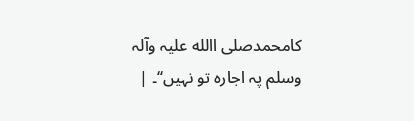کامحمدصلی االله علیہ وآلہ وسلم پہ اجارہ تو نہیں‘‘۔ |